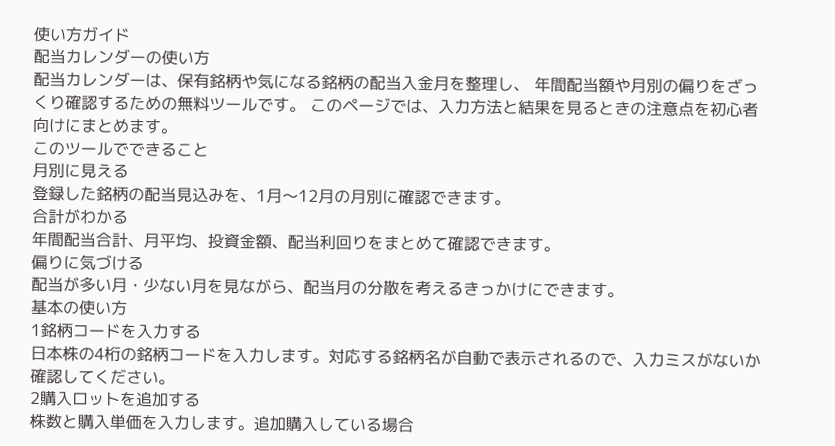使い方ガイド
配当カレンダーの使い方
配当カレンダーは、保有銘柄や気になる銘柄の配当入金月を整理し、 年間配当額や月別の偏りをざっくり確認するための無料ツールです。 このページでは、入力方法と結果を見るときの注意点を初心者向けにまとめます。
このツールでできること
月別に見える
登録した銘柄の配当見込みを、1月〜12月の月別に確認できます。
合計がわかる
年間配当合計、月平均、投資金額、配当利回りをまとめて確認できます。
偏りに気づける
配当が多い月・少ない月を見ながら、配当月の分散を考えるきっかけにできます。
基本の使い方
1銘柄コードを入力する
日本株の4桁の銘柄コードを入力します。対応する銘柄名が自動で表示されるので、入力ミスがないか確認してください。
2購入ロットを追加する
株数と購入単価を入力します。追加購入している場合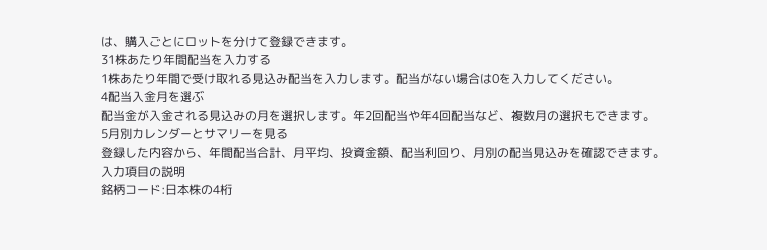は、購入ごとにロットを分けて登録できます。
31株あたり年間配当を入力する
1株あたり年間で受け取れる見込み配当を入力します。配当がない場合は0を入力してください。
4配当入金月を選ぶ
配当金が入金される見込みの月を選択します。年2回配当や年4回配当など、複数月の選択もできます。
5月別カレンダーとサマリーを見る
登録した内容から、年間配当合計、月平均、投資金額、配当利回り、月別の配当見込みを確認できます。
入力項目の説明
銘柄コード:日本株の4桁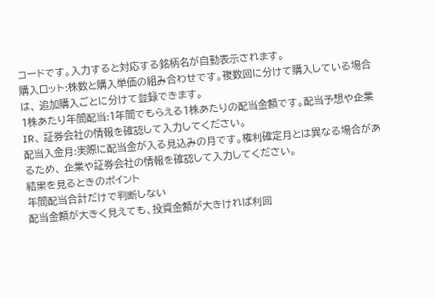コードです。入力すると対応する銘柄名が自動表示されます。
購入ロット:株数と購入単価の組み合わせです。複数回に分けて購入している場合は、 追加購入ごとに分けて登録できます。
1株あたり年間配当:1年間でもらえる1株あたりの配当金額です。配当予想や企業IR、 証券会社の情報を確認して入力してください。
配当入金月:実際に配当金が入る見込みの月です。権利確定月とは異なる場合があるため、 企業や証券会社の情報を確認して入力してください。
結果を見るときのポイント
年間配当合計だけで判断しない
配当金額が大きく見えても、投資金額が大きければ利回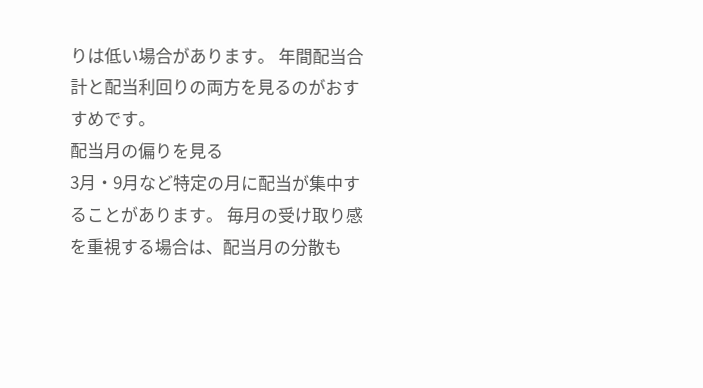りは低い場合があります。 年間配当合計と配当利回りの両方を見るのがおすすめです。
配当月の偏りを見る
3月・9月など特定の月に配当が集中することがあります。 毎月の受け取り感を重視する場合は、配当月の分散も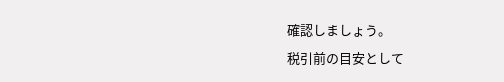確認しましょう。
税引前の目安として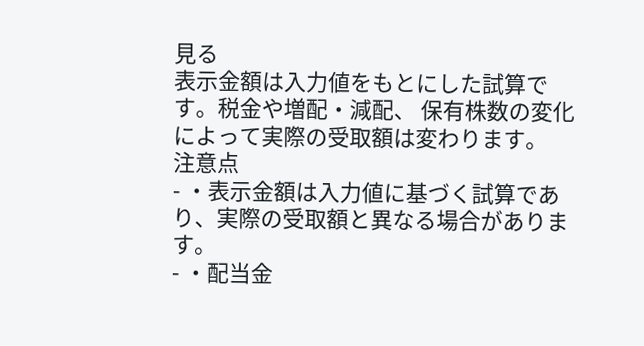見る
表示金額は入力値をもとにした試算です。税金や増配・減配、 保有株数の変化によって実際の受取額は変わります。
注意点
- ・表示金額は入力値に基づく試算であり、実際の受取額と異なる場合があります。
- ・配当金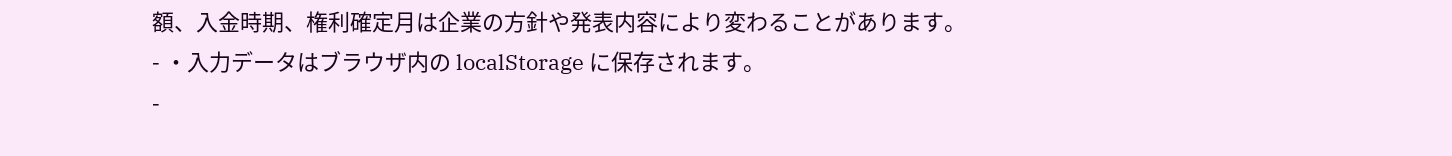額、入金時期、権利確定月は企業の方針や発表内容により変わることがあります。
- ・入力データはブラウザ内の localStorage に保存されます。
-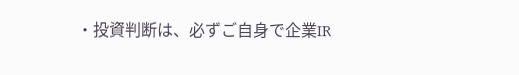・投資判断は、必ずご自身で企業IR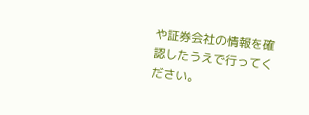や証券会社の情報を確認したうえで行ってください。